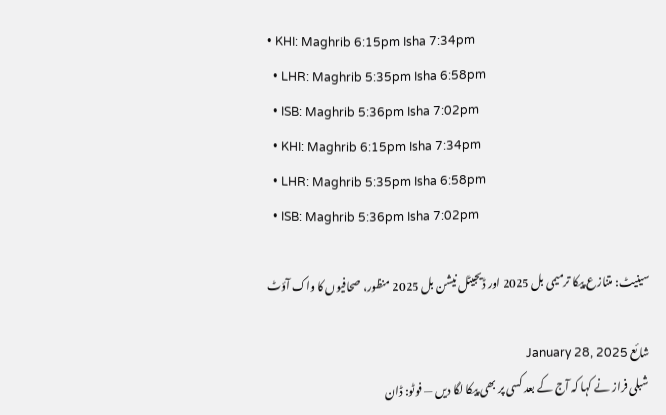• KHI: Maghrib 6:15pm Isha 7:34pm
  • LHR: Maghrib 5:35pm Isha 6:58pm
  • ISB: Maghrib 5:36pm Isha 7:02pm
  • KHI: Maghrib 6:15pm Isha 7:34pm
  • LHR: Maghrib 5:35pm Isha 6:58pm
  • ISB: Maghrib 5:36pm Isha 7:02pm

سینیٹ: متنازع پیکا ترمیمی بل 2025 اور ڈیجیٹل نیشن بل 2025 منظور، صحافیوں کا واک آؤٹ

شائع January 28, 2025
شبلی فراز نے کہا کہ آج کے بعد کسی پر بھی پیکا لگا دیں — فوٹو: ڈان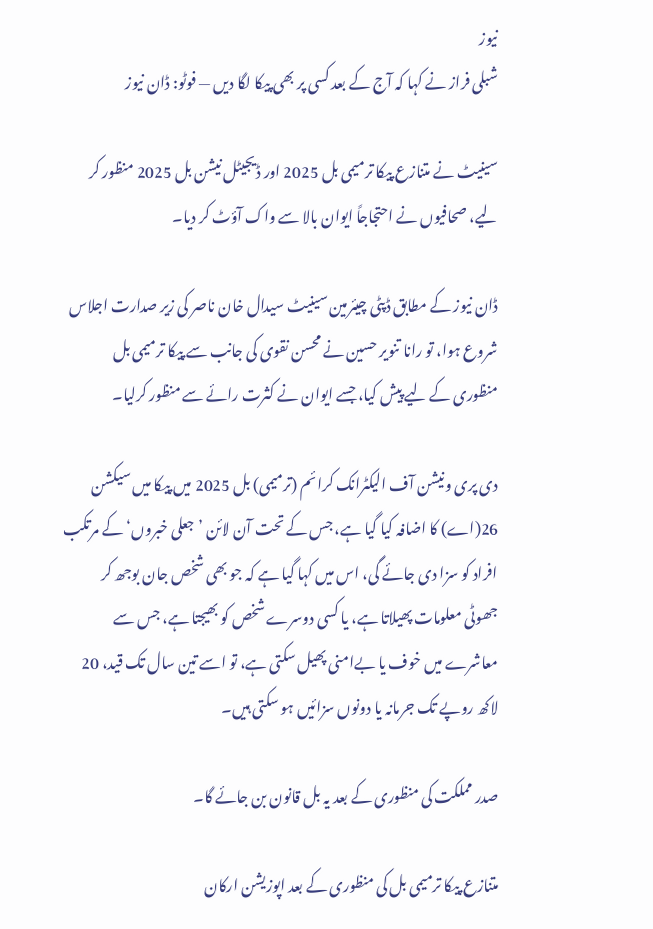نیوز
شبلی فراز نے کہا کہ آج کے بعد کسی پر بھی پیکا لگا دیں — فوٹو: ڈان نیوز

سینیٹ نے متنازع پیکا ترمیمی بل 2025 اور ڈیجیٹل نیشن بل 2025 منظور کر لیے، صحافیوں نے احتجاجاً ایوان بالا سے واک آؤٹ کر دیا۔

ڈان نیوز کے مطابق ڈپٹی چیئرمین سینیٹ سیدال خان ناصر کی زیر صدارت اجلاس شروع ہوا، تو رانا تنویر حسین نے محسن نقوی کی جانب سے پیکا ترمیمی بل منظوری کے لیے پیش کیا، جسے ایوان نے کثرت رائے سے منظور کرلیا۔

دی پری ونیشن آف الیکٹرانک کرائم (ترمیمی) بل 2025 میں پیکا میں سیکشن 26(اے) کا اضافہ کیا گیا ہے، جس کے تحت آن لائن ’جعلی خبروں‘ کے مرتکب افراد کو سزا دی جائے گی، اس میں کہا گیا ہے کہ جو بھی شخص جان بوجھ کر جھوٹی معلومات پھیلاتا ہے، یا کسی دوسرے شخص کو بھیجتا ہے، جس سے معاشرے میں خوف یا بےامنی پھیل سکتی ہے، تو اسے تین سال تک قید، 20 لاکھ روپے تک جرمانہ یا دونوں سزائیں ہو سکتی ہیں۔

صدر مملکت کی منظوری کے بعد یہ بل قانون بن جائے گا۔

متنازع پیکا ترمیمی بل کی منظوری کے بعد اپوزیشن ارکان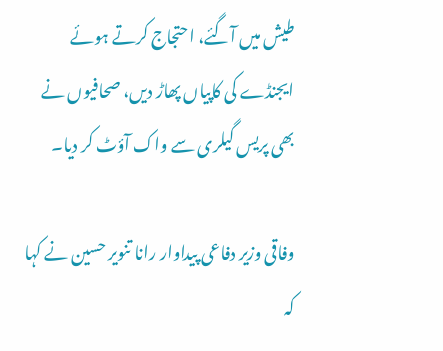طیش میں آگئے، احتجاج کرتے ہوئے ایجنڈے کی کاپیاں پھاڑ دیں، صحافیوں نے بھی پریس گیلری سے واک آؤٹ کر دیا۔

وفاقی وزیر دفاعی پیداوار رانا تنویر حسین نے کہا کہ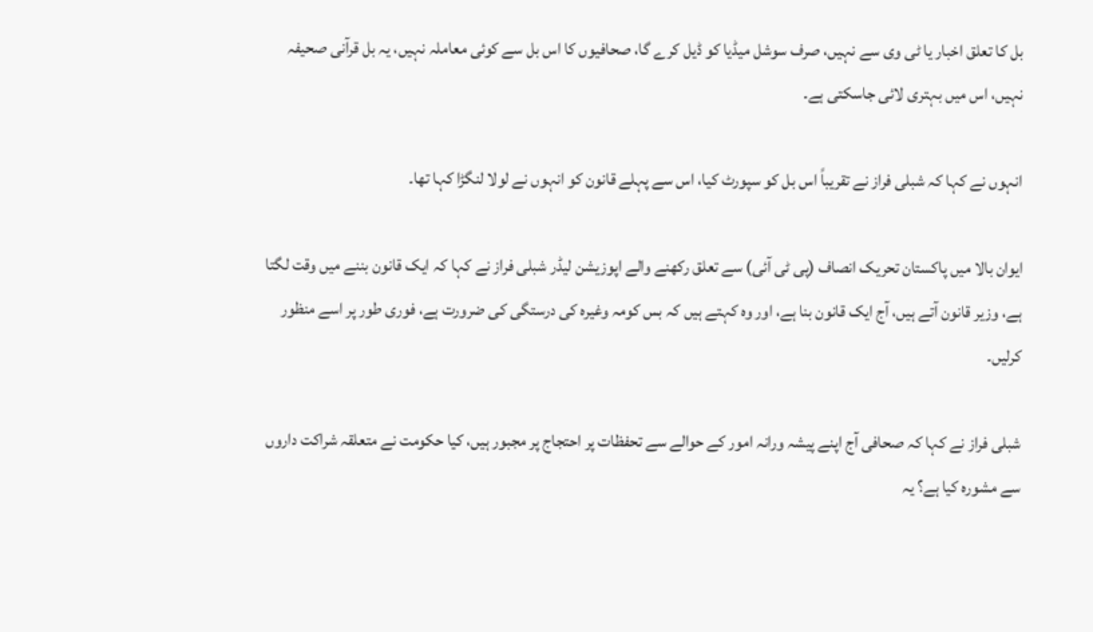بل کا تعلق اخبار یا ٹی وی سے نہیں، صرف سوشل میڈیا کو ڈیل کرے گا، صحافیوں کا اس بل سے کوئی معاملہ نہیں، یہ بل قرآنی صحیفہ نہیں، اس میں بہتری لائی جاسکتی ہے۔

انہوں نے کہا کہ شبلی فراز نے تقریباً اس بل کو سپورٹ کیا، اس سے پہلے قانون کو انہوں نے لولا لنگڑا کہا تھا۔

ایوان بالا میں پاکستان تحریک انصاف (پی ٹی آئی) سے تعلق رکھنے والے اپوزیشن لیڈر شبلی فراز نے کہا کہ ایک قانون بننے میں وقت لگتا ہے، وزیر قانون آتے ہیں، آج ایک قانون بنا ہے، اور وہ کہتے ہیں کہ بس کومہ وغیرہ کی درستگی کی ضرورت ہے، فوری طور پر اسے منظور کرلیں۔

شبلی فراز نے کہا کہ صحافی آج اپنے پیشہ ورانہ امور کے حوالے سے تحفظات پر احتجاج پر مجبور ہیں، کیا حکومت نے متعلقہ شراکت داروں سے مشورہ کیا ہے؟ یہ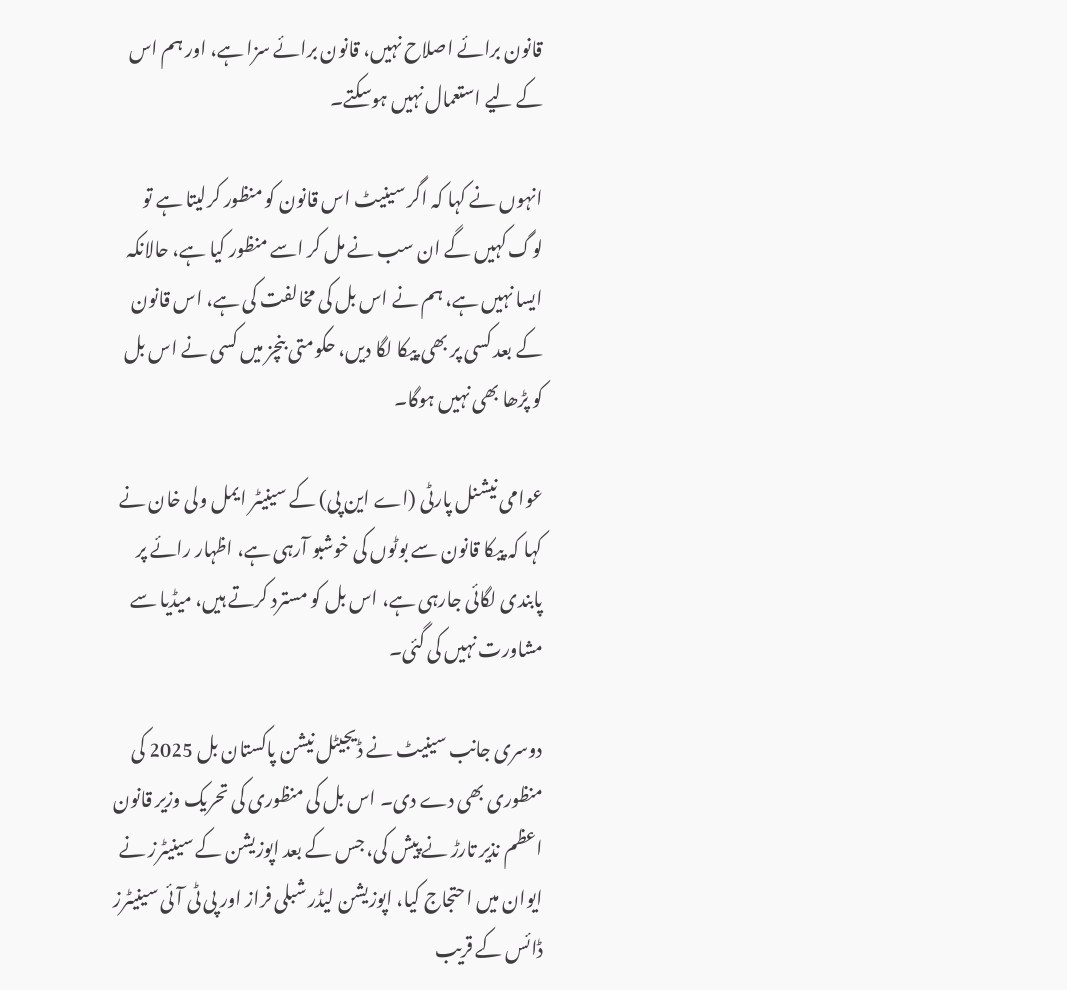قانون برائے اصلاح نہیں، قانون برائے سزا ہے، اور ہم اس کے لیے استعمال نہیں ہوسکتے۔

انہوں نے کہا کہ اگر سینیٹ اس قانون کو منظور کرلیتا ہے تو لوگ کہیں گے ان سب نے مل کر اسے منظور کیا ہے، حالانکہ ایسا نہیں ہے، ہم نے اس بل کی مخالفت کی ہے، اس قانون کے بعد کسی پر بھی پیکا لگا دیں، حکومتی بنچز میں کسی نے اس بل کو پڑھا بھی نہیں ہوگا۔

عوامی نیشنل پارٹی (اے این پی) کے سینیٹر ایمل ولی خان نے کہا کہ پیکا قانون سے بوٹوں کی خوشبو آرہی ہے، اظہار رائے پر پابندی لگائی جارہی ہے، اس بل کو مسترد کرتے ہیں، میڈیا سے مشاورت نہیں کی گئی۔

دوسری جانب سینیٹ نے ڈیجیٹل نیشن پاکستان بل 2025 کی منظوری بھی دے دی۔ اس بل کی منظوری کی تحریک وزیر قانون اعظم نذیر تارڑ نے پیش کی، جس کے بعد اپوزیشن کے سینیٹرز نے ایوان میں احتجاج کیا، اپوزیشن لیڈر شبلی فراز اور پی ٹی آئی سینیٹرز ڈائس کے قریب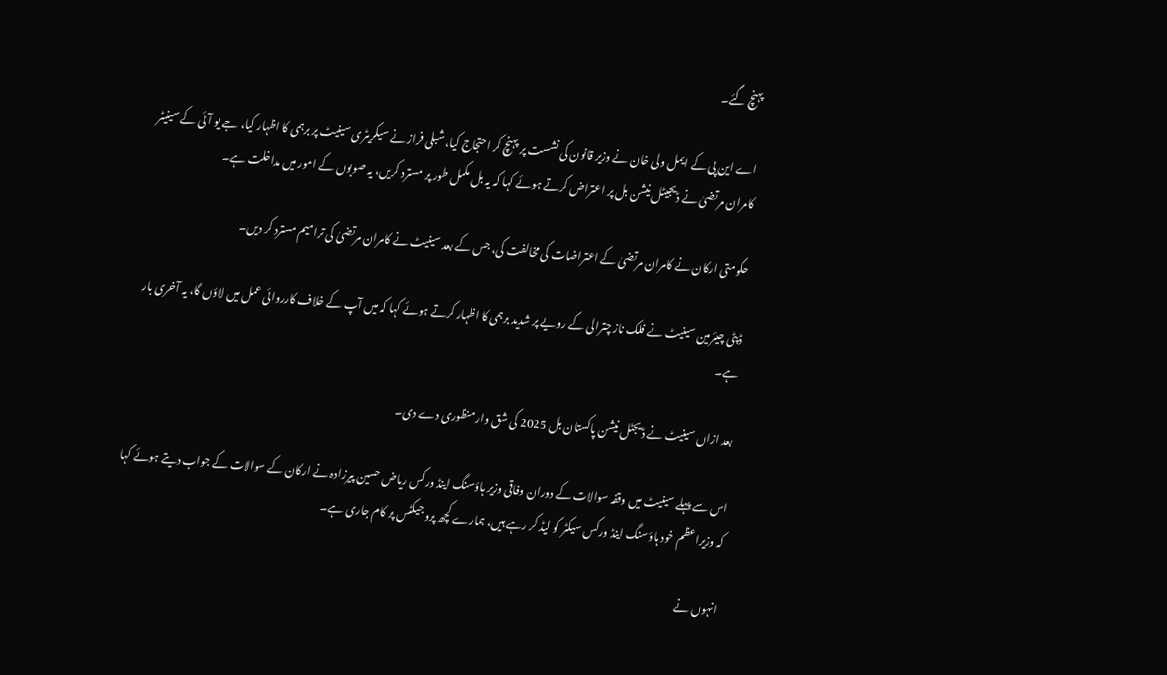پہنچ گئے۔

اے این پی کے ایمل ولی خان نے وزیر قانون کی نشست پر پہنچ کر احتجاج کیا، شبلی فراز نے سیکریٹری سینیٹ پر برہمی کا اظہار کیا، جے یو آئی کے سینیٹر کامران مرتضیٰ نے ڈیجیٹل نیشن بل پر اعتراض کرتے ہوئے کہا کہ یہ بل مکمل طور پر مسترد کریں، یہ صوبوں کے امور میں مداخلت ہے۔

حکومتی ارکان نے کامران مرتضیٰ کے اعتراضات کی مخالفت کی، جس کے بعد سینیٹ نے کامران مرتضیٰ کی ترامیم مسترد کر دیں۔

ڈپٹی چیئرمین سینیٹ نے فلک ناز چترالی کے رویے پر شدید برہمی کا اظہار کرتے ہوئے کہا کہ میں آپ کے خلاف کارروائی عمل میں لاؤں گا، یہ آخری بار ہے۔

بعد ازاں سینیٹ نے ڈیجٹل نیشن پاکستان بل 2025 کی شق وار منظوری دے دی۔

اس سے پہلے سینیٹ میں وقفہ سوالات کے دوران وفاقی وزیر ہاؤسنگ اینڈ ورکس ریاض حسین پیرزادہ نے ارکان کے سوالات کے جواب دیتے ہوئے کہا کہ وزیراعظم خود ہاؤسنگ اینڈ ورکس سیکٹر کو لیڈ کر رہے ہیں، ہمارے کچھ پروجیکٹس پر کام جاری ہے۔

انہوں نے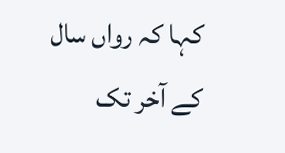کہا کہ رواں سال کے آخر تک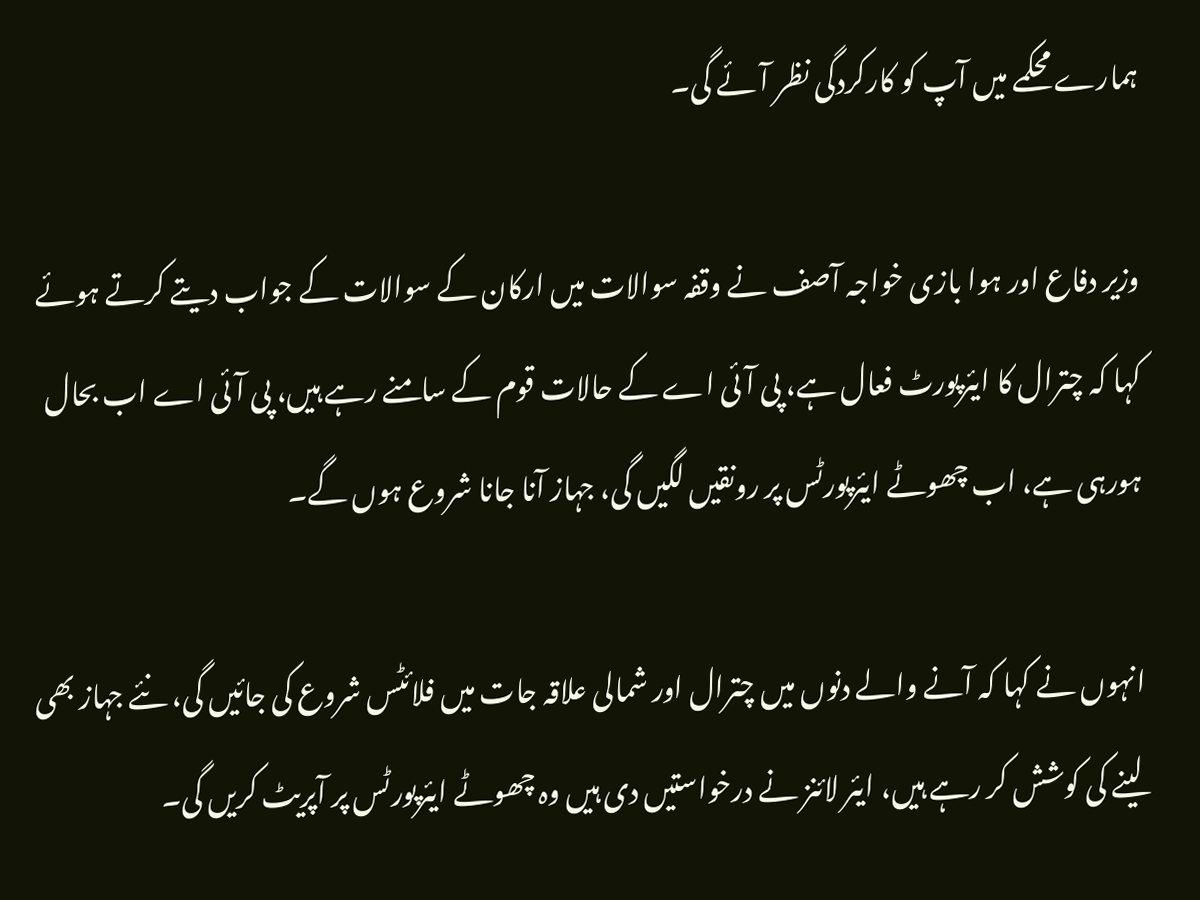ہمارے محکمے میں آپ کو کارکردگی نظر آئے گی۔

وزیر دفاع اور ہوا بازی خواجہ آصف نے وقفہ سوالات میں ارکان کے سوالات کے جواب دیتے کرتے ہوئے کہا کہ چترال کا ایئرپورٹ فعال ہے، پی آئی اے کے حالات قوم کے سامنے رہے ہیں، پی آئی اے اب بحال ہورہی ہے، اب چھوٹے ایئرپورٹس پر رونقیں لگیں گی، جہاز آنا جانا شروع ہوں گے۔

انہوں نے کہا کہ آنے والے دنوں میں چترال اور شمالی علاقہ جات میں فلائٹس شروع کی جائیں گی، نئے جہاز بھی لینے کی کوشش کر رہے ہیں، ایئر لائنز نے درخواستیں دی ہیں وہ چھوٹے ایئرپورٹس پر آپریٹ کریں گی۔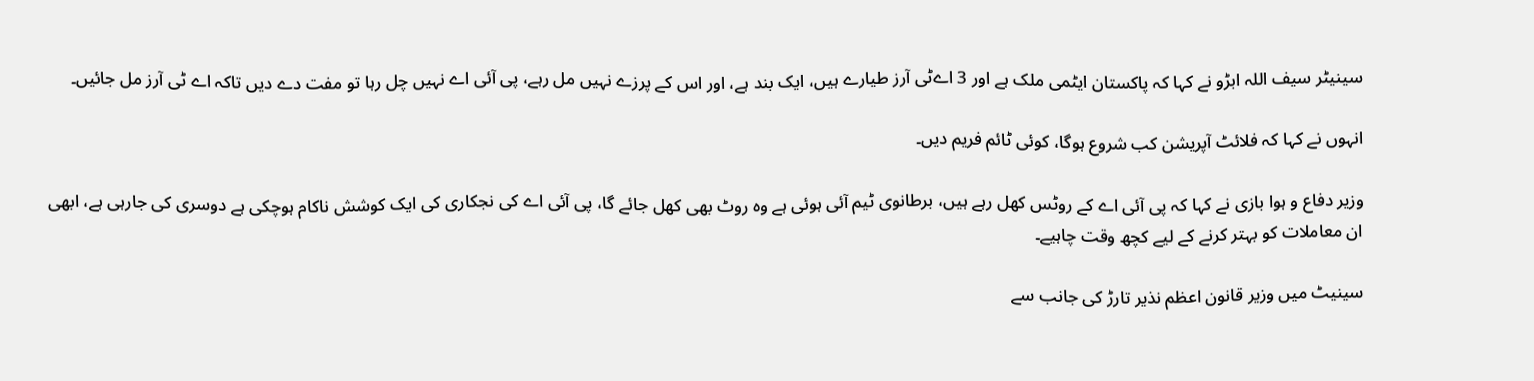سینیٹر سیف اللہ ابڑو نے کہا کہ پاکستان ایٹمی ملک ہے اور 3 اےٹی آرز طیارے ہیں، ایک بند ہے، اور اس کے پرزے نہیں مل رہے، پی آئی اے نہیں چل رہا تو مفت دے دیں تاکہ اے ٹی آرز مل جائیں۔

انہوں نے کہا کہ فلائٹ آپریشن کب شروع ہوگا، کوئی ٹائم فریم دیں۔

وزیر دفاع و ہوا بازی نے کہا کہ پی آئی اے کے روٹس کھل رہے ہیں، برطانوی ٹیم آئی ہوئی ہے وہ روٹ بھی کھل جائے گا، پی آئی اے کی نجکاری کی ایک کوشش ناکام ہوچکی ہے دوسری کی جارہی ہے، ابھی ان معاملات کو بہتر کرنے کے لیے کچھ وقت چاہیے۔

سینیٹ میں وزیر قانون اعظم نذیر تارڑ کی جانب سے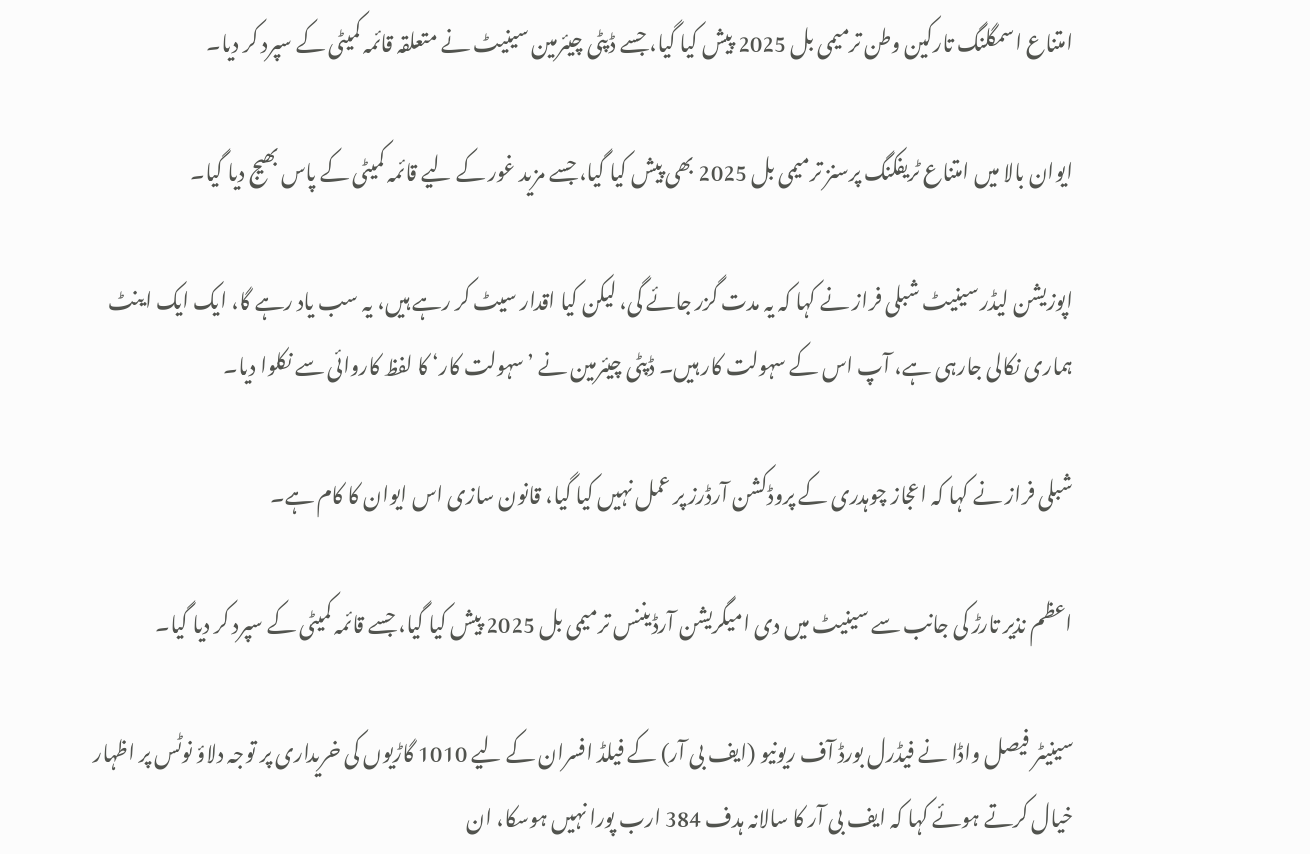امتناع اسمگلنگ تارکین وطن ترمیمی بل 2025 پیش کیا گیا، جسے ڈپٹی چیئرمین سینیٹ نے متعلقہ قائمہ کمیٹی کے سپرد کر دیا۔

ایوان بالا میں امتناع ٹریفکنگ پرسنز ترمیمی بل 2025 بھی پیش کیا گیا، جسے مزید غور کے لیے قائمہ کمیٹی کے پاس بھیج دیا گیا۔

اپوزیشن لیڈر سینیٹ شبلی فراز نے کہا کہ یہ مدت گزر جائے گی، لیکن کیا اقدار سیٹ کر رہے ہیں، یہ سب یاد رہے گا، ایک ایک اینٹ ہماری نکالی جارہی ہے، آپ اس کے سہولت کار ہیں۔ ڈپٹی چیئرمین نے ’سہولت کار‘ کا لفظ کاروائی سے نکلوا دیا۔

شبلی فراز نے کہا کہ اعجاز چوہدری کے پروڈکشن آرڈرز پر عمل نہیں کیا گیا، قانون سازی اس ایوان کا کام ہے۔

اعظم نذیر تارڑ کی جانب سے سینیٹ میں دی امیگریشن آرڈیننس ترمیمی بل 2025 پیش کیا گیا، جسے قائمہ کمیٹی کے سپرد کر دیا گیا۔

سینیٹر فیصل واڈا نے فیڈرل بورڈ آف ریونیو (ایف بی آر) کے فیلڈ افسران کے لیے 1010 گاڑیوں کی خریداری پر توجہ دلاؤ نوٹس پر اظہار خیال کرتے ہوئے کہا کہ ایف بی آر کا سالانہ ہدف 384 ارب پورا نہیں ہوسکا، ان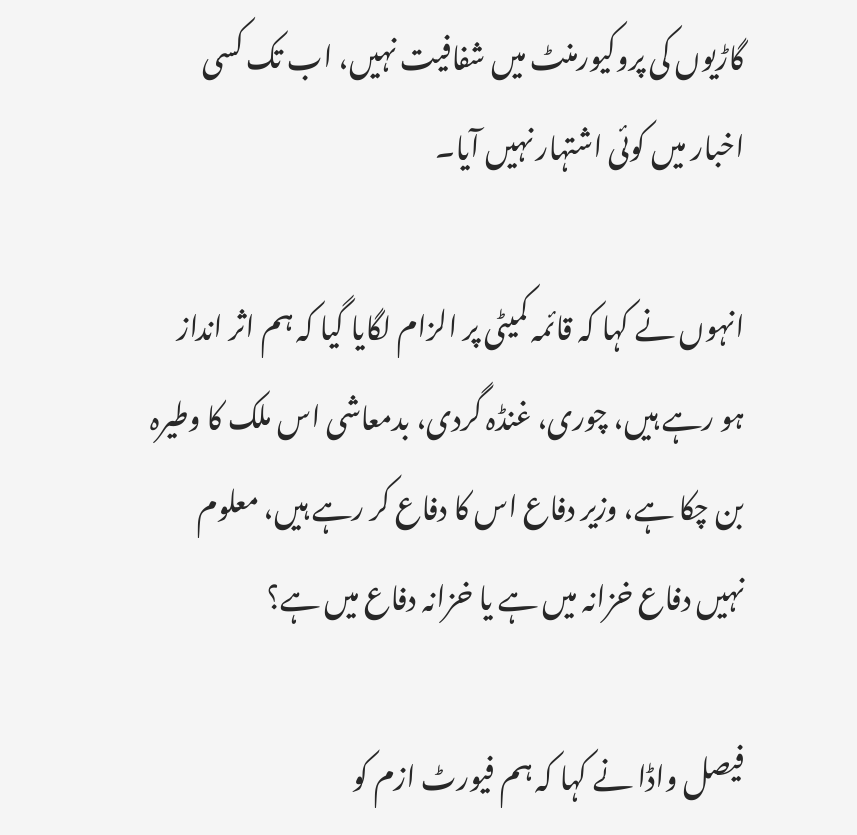گاڑیوں کی پروکیورمنٹ میں شفافیت نہیں، اب تک کسی اخبار میں کوئی اشتہار نہیں آیا۔

انہوں نے کہا کہ قائمہ کمیٹی پر الزام لگایا گیا کہ ہم اثر انداز ہو رہے ہیں، چوری، غنڈہ گردی، بدمعاشی اس ملک کا وطیرہ بن چکا ہے، وزیر دفاع اس کا دفاع کر رہے ہیں، معلوم نہیں دفاع خزانہ میں ہے یا خزانہ دفاع میں ہے؟

فیصل واڈا نے کہا کہ ہم فیورٹ ازم کو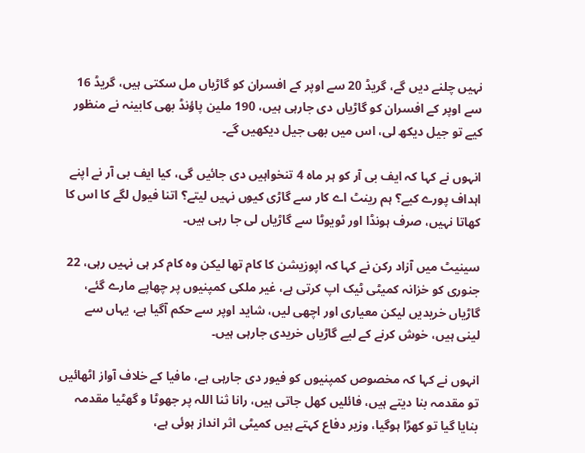نہیں چلنے دیں گے، گریڈ 20 سے اوپر کے افسران کو گاڑیاں مل سکتی ہیں، گریڈ 16 سے اوپر کے افسران کو گاڑیاں دی جارہی ہیں، 190 ملین پاؤنڈ بھی کابینہ نے منظور کیے تو جیل دیکھ لی، اس میں بھی جیل دیکھیں گے۔

انہوں نے کہا کہ ایف بی آر کو ہر ماہ 4 تنخواہیں دی جائیں گی، کیا ایف بی آر نے اپنے اہداف پورے کیے؟ ہم رینٹ اے کار سے گاڑی کیوں نہیں لیتے؟ اتنا فیول لگے کا اس کا کھاتا نہیں، صرف ہونڈا اور ٹویوٹا سے گاڑیاں لی جا رہی ہیں۔

سینیٹ میں آزاد رکن نے کہا کہ اپوزیشن کا کام تھا لیکن وہ کام کر ہی نہیں رہی، 22 جنوری کو خزانہ کمیٹی ٹیک اپ کرتی ہے، غیر ملکی کمپنیوں پر چھاپے مارے گئے، گاڑیاں خریدیں لیکن معیاری اور اچھی لیں، شاید اوپر سے حکم آگیا ہے، یہاں سے لینی ہیں، خوش کرنے کے لیے گاڑیاں خریدی جارہی ہیں۔

انہوں نے کہا کہ مخصوص کمپنیوں کو فیور دی جارہی ہے، مافیا کے خلاف آواز اٹھائیں تو مقدمہ بنا دیتے ہیں، فائلیں کھل جاتی ہیں، رانا ثنا اللہ پر جھوٹا و گھٹیا مقدمہ بنایا گیا تو کھڑا ہوگیا، وزیر دفاع کہتے ہیں کمیٹی اثر انداز ہوئی ہے،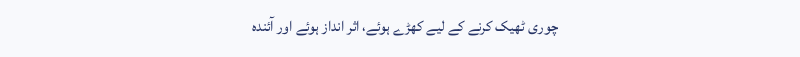چوری ٹھیک کرنے کے لیے کھڑے ہوئے، اثر انداز ہوئے اور آئندہ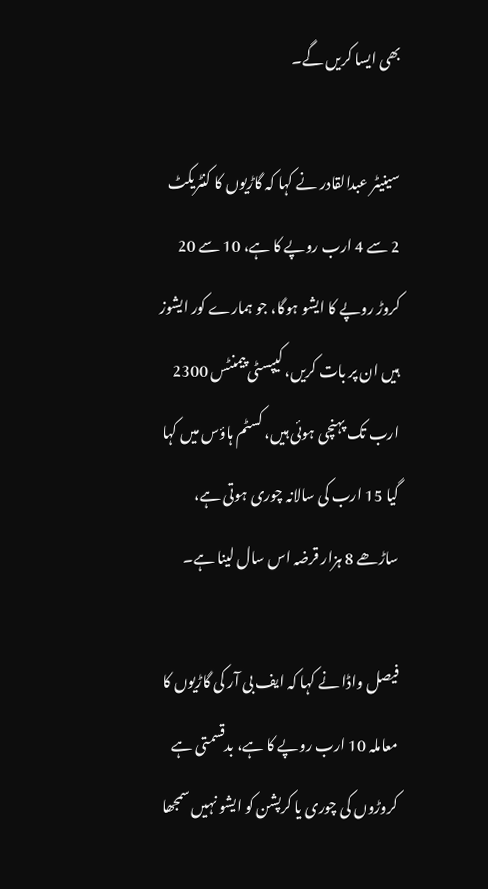بھی ایسا کریں گے۔

سینیٹر عبدالقادر نے کہا کہ گاڑیوں کا کنٹریکٹ 2 سے 4 ارب روپے کا ہے، 10 سے 20 کروڑ روپے کا ایشو ہوگا، جو ہمارے کور ایشوز ہیں ان پر بات کریں، کیپسٹی پیمنٹس 2300 ارب تک پہنچی ہوئی ہیں، کسٹم ہاؤس میں کہا گیا 15 ارب کی سالانہ چوری ہوتی ہے، ساڑھے 8 ہزار قرضہ اس سال لینا ہے۔

فیصل واڈا نے کہا کہ ایف بی آر کی گاڑیوں کا معاملہ 10 ارب روپے کا ہے، بدقسمتی ہے کروڑوں کی چوری یا کرپشن کو ایشو نہیں سمجھا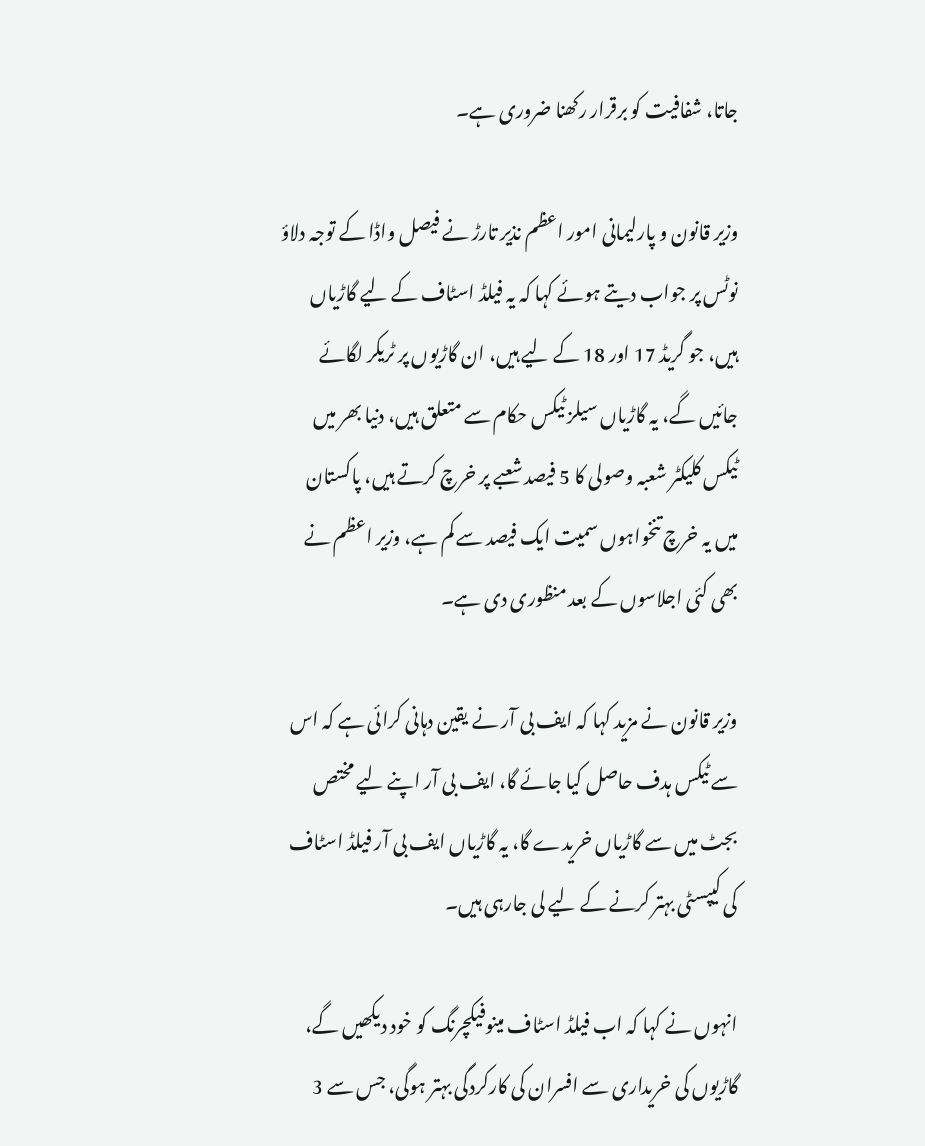جاتا، شفافیت کو برقرار رکھنا ضروری ہے۔

وزیر قانون و پارلیمانی امور اعظم نذیر تارڑ نے فیصل واڈا کے توجہ دلاؤ نوٹس پر جواب دیتے ہوئے کہا کہ یہ فیلڈ اسٹاف کے لیے گاڑیاں ہیں، جو گریڈ 17 اور 18 کے لیے ہیں، ان گاڑیوں پر ٹریکر لگائے جائیں گے، یہ گاڑیاں سیلز ٹیکس حکام سے متعلق ہیں، دنیا بھر میں ٹیکس کلیکٹر شعبہ وصولی کا 5 فیصد شعبے پر خرچ کرتے ہیں، پاکستان میں یہ خرچ تنخواہوں سمیت ایک فیصد سے کم ہے، وزیر اعظم نے بھی کئی اجلاسوں کے بعد منظوری دی ہے۔

وزیر قانون نے مزید کہا کہ ایف بی آر نے یقین دہانی کرائی ہے کہ اس سے ٹیکس ہدف حاصل کیا جائے گا، ایف بی آر اپنے لیے مختص بجٹ میں سے گاڑیاں خریدے گا، یہ گاڑیاں ایف بی آر فیلڈ اسٹاف کی کیپسٹی بہتر کرنے کے لیے لی جارہی ہیں۔

انہوں نے کہا کہ اب فیلڈ اسٹاف مینوفیکچرنگ کو خود دیکھیں گے، گاڑیوں کی خریداری سے افسران کی کارکردگی بہتر ہوگی، جس سے 3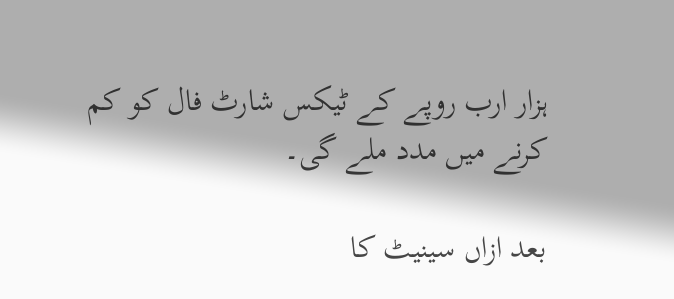ہزار ارب روپے کے ٹیکس شارٹ فال کو کم کرنے میں مدد ملے گی۔

بعد ازاں سینیٹ کا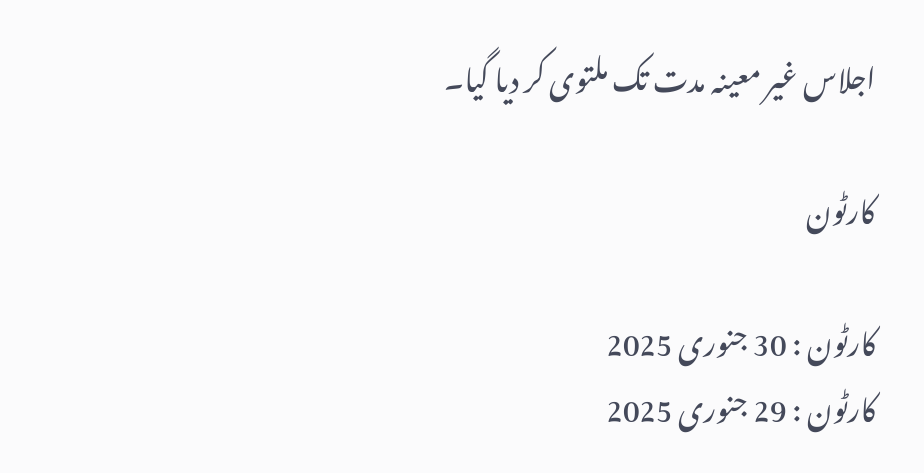اجلاس غیر معینہ مدت تک ملتوی کر دیا گیا۔

کارٹون

کارٹون : 30 جنوری 2025
کارٹون : 29 جنوری 2025